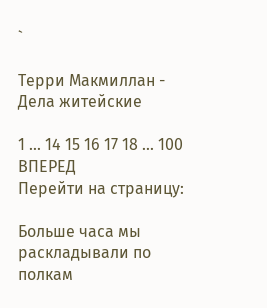`

Терри Макмиллан - Дела житейские

1 ... 14 15 16 17 18 ... 100 ВПЕРЕД
Перейти на страницу:

Больше часа мы раскладывали по полкам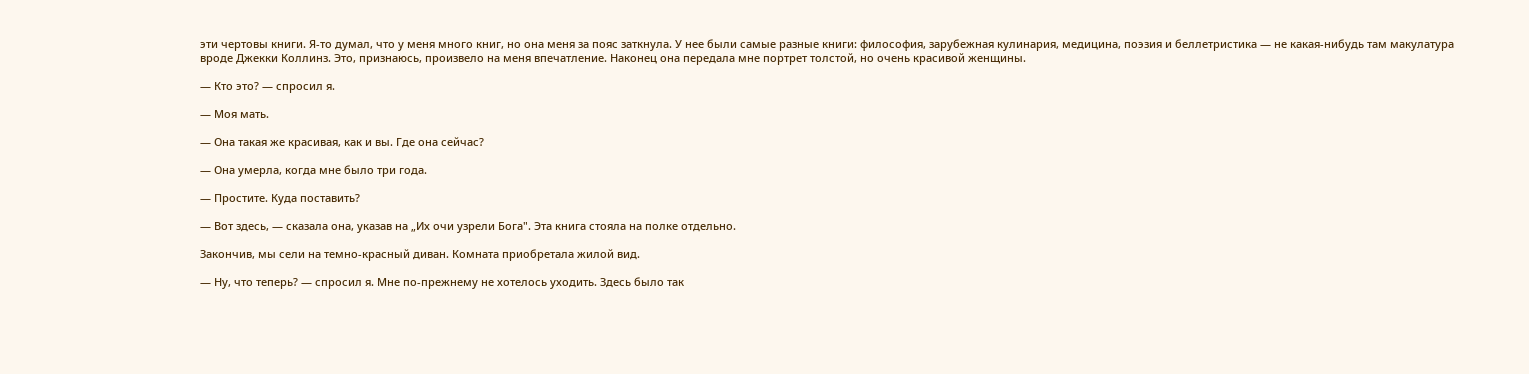эти чертовы книги. Я-то думал, что у меня много книг, но она меня за пояс заткнула. У нее были самые разные книги: философия, зарубежная кулинария, медицина, поэзия и беллетристика — не какая-нибудь там макулатура вроде Джекки Коллинз. Это, признаюсь, произвело на меня впечатление. Наконец она передала мне портрет толстой, но очень красивой женщины.

— Кто это? — спросил я.

— Моя мать.

— Она такая же красивая, как и вы. Где она сейчас?

— Она умерла, когда мне было три года.

— Простите. Куда поставить?

— Вот здесь, — сказала она, указав на „Их очи узрели Бога". Эта книга стояла на полке отдельно.

Закончив, мы сели на темно-красный диван. Комната приобретала жилой вид.

— Ну, что теперь? — спросил я. Мне по-прежнему не хотелось уходить. Здесь было так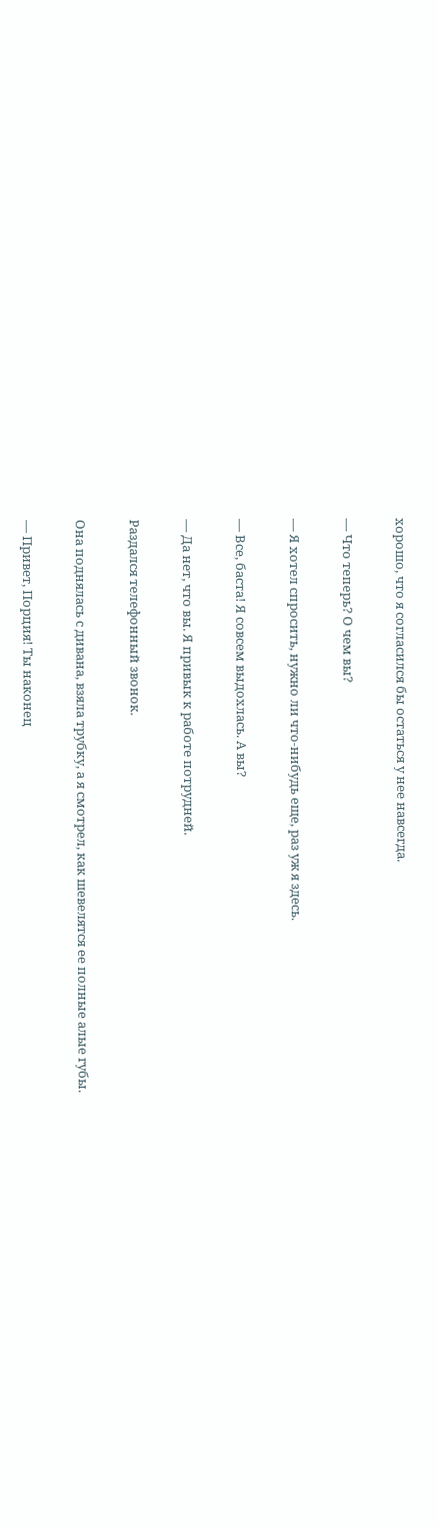хорошо, что я согласился бы остаться у нее навсегда.

— Что теперь? О чем вы?

— Я хотел спросить, нужно ли что-нибудь еще, раз уж я здесь.

— Все, баста! Я совсем выдохлась. А вы?

— Да нет, что вы. Я привык к работе потрудней.

Раздался телефонный звонок.

Она поднялась с дивана, взяла трубку, а я смотрел, как шевелятся ее полные алые губы.

— Привет, Порция! Ты наконец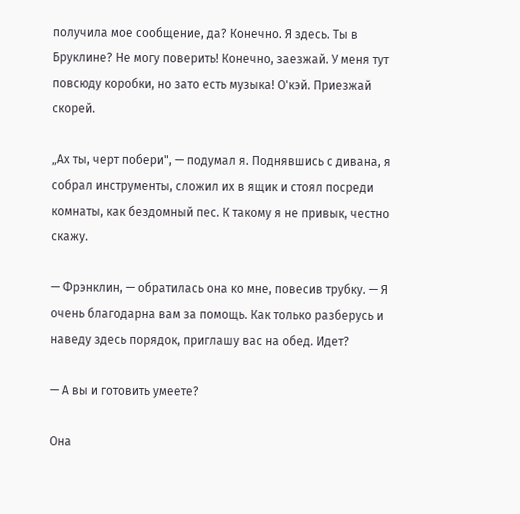получила мое сообщение, да? Конечно. Я здесь. Ты в Бруклине? Не могу поверить! Конечно, заезжай. У меня тут повсюду коробки, но зато есть музыка! О'кэй. Приезжай скорей.

„Ах ты, черт побери", — подумал я. Поднявшись с дивана, я собрал инструменты, сложил их в ящик и стоял посреди комнаты, как бездомный пес. К такому я не привык, честно скажу.

— Фрэнклин, — обратилась она ко мне, повесив трубку. — Я очень благодарна вам за помощь. Как только разберусь и наведу здесь порядок, приглашу вас на обед. Идет?

— А вы и готовить умеете?

Она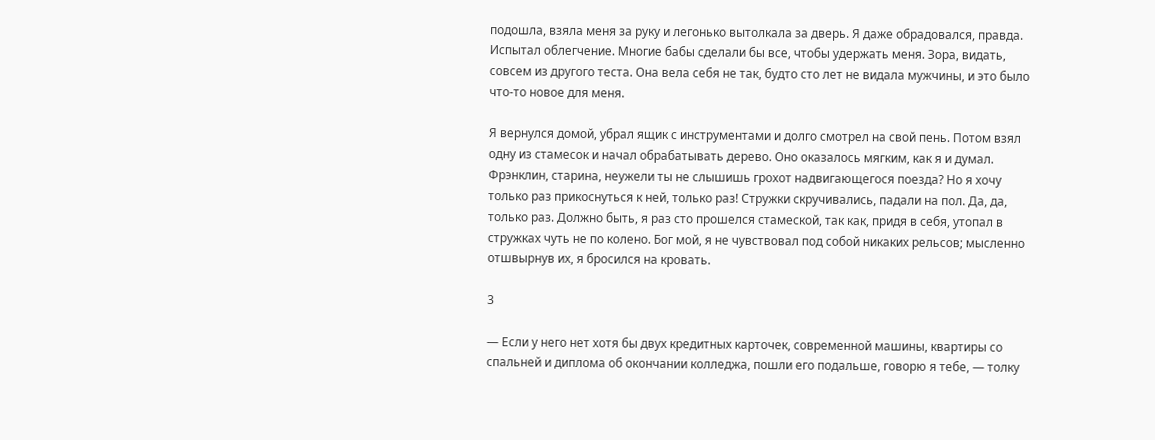подошла, взяла меня за руку и легонько вытолкала за дверь. Я даже обрадовался, правда. Испытал облегчение. Многие бабы сделали бы все, чтобы удержать меня. Зора, видать, совсем из другого теста. Она вела себя не так, будто сто лет не видала мужчины, и это было что-то новое для меня.

Я вернулся домой, убрал ящик с инструментами и долго смотрел на свой пень. Потом взял одну из стамесок и начал обрабатывать дерево. Оно оказалось мягким, как я и думал. Фрэнклин, старина, неужели ты не слышишь грохот надвигающегося поезда? Но я хочу только раз прикоснуться к ней, только раз! Стружки скручивались, падали на пол. Да, да, только раз. Должно быть, я раз сто прошелся стамеской, так как, придя в себя, утопал в стружках чуть не по колено. Бог мой, я не чувствовал под собой никаких рельсов; мысленно отшвырнув их, я бросился на кровать.

3

— Если у него нет хотя бы двух кредитных карточек, современной машины, квартиры со спальней и диплома об окончании колледжа, пошли его подальше, говорю я тебе, — толку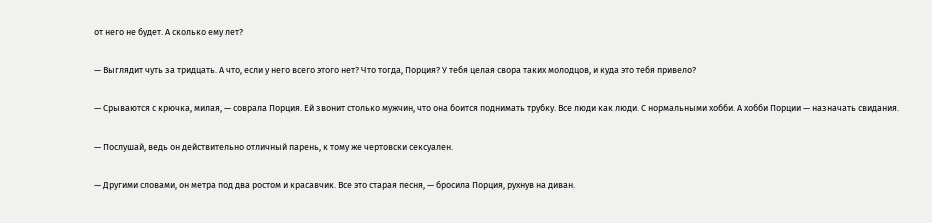от него не будет. А сколько ему лет?

— Выглядит чуть за тридцать. А что, если у него всего этого нет? Что тогда, Порция? У тебя целая свора таких молодцов, и куда это тебя привело?

— Срываются с крючка, милая, — соврала Порция. Ей звонит столько мужчин, что она боится поднимать трубку. Все люди как люди. С нормальными хобби. А хобби Порции — назначать свидания.

— Послушай, ведь он действительно отличный парень, к тому же чертовски сексуален.

— Другими словами, он метра под два ростом и красавчик. Все это старая песня, — бросила Порция, рухнув на диван.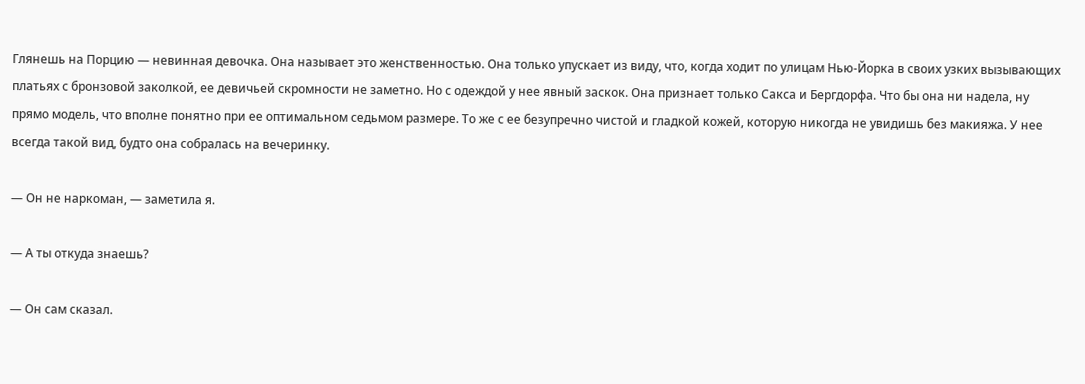Глянешь на Порцию — невинная девочка. Она называет это женственностью. Она только упускает из виду, что, когда ходит по улицам Нью-Йорка в своих узких вызывающих платьях с бронзовой заколкой, ее девичьей скромности не заметно. Но с одеждой у нее явный заскок. Она признает только Сакса и Бергдорфа. Что бы она ни надела, ну прямо модель, что вполне понятно при ее оптимальном седьмом размере. То же с ее безупречно чистой и гладкой кожей, которую никогда не увидишь без макияжа. У нее всегда такой вид, будто она собралась на вечеринку.

— Он не наркоман, — заметила я.

— А ты откуда знаешь?

— Он сам сказал.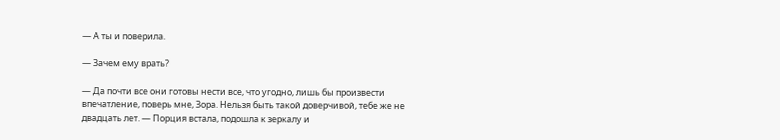— А ты и поверила.

— Зачем ему врать?

— Да почти все они готовы нести все, что угодно, лишь бы произвести впечатление, поверь мне, Зора. Нельзя быть такой доверчивой, тебе же не двадцать лет. — Порция встала, подошла к зеркалу и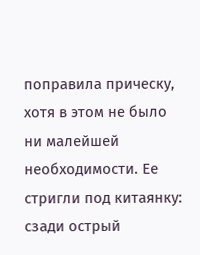поправила прическу, хотя в этом не было ни малейшей необходимости. Ее стригли под китаянку: сзади острый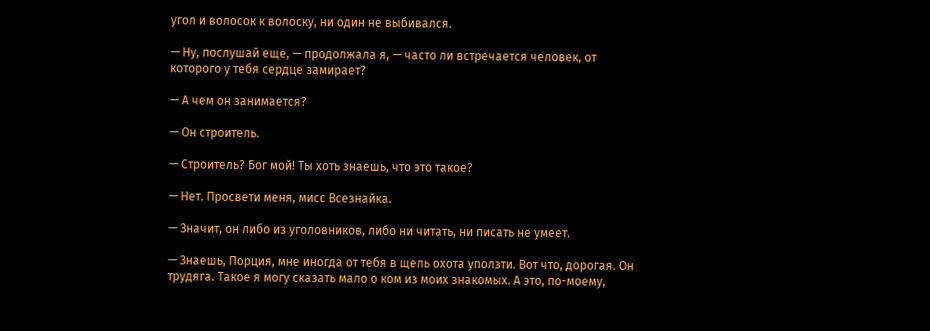угол и волосок к волоску, ни один не выбивался.

— Ну, послушай еще, — продолжала я, — часто ли встречается человек, от которого у тебя сердце замирает?

— А чем он занимается?

— Он строитель.

— Строитель? Бог мой! Ты хоть знаешь, что это такое?

— Нет. Просвети меня, мисс Всезнайка.

— Значит, он либо из уголовников, либо ни читать, ни писать не умеет.

— Знаешь, Порция, мне иногда от тебя в щель охота уползти. Вот что, дорогая. Он трудяга. Такое я могу сказать мало о ком из моих знакомых. А это, по-моему,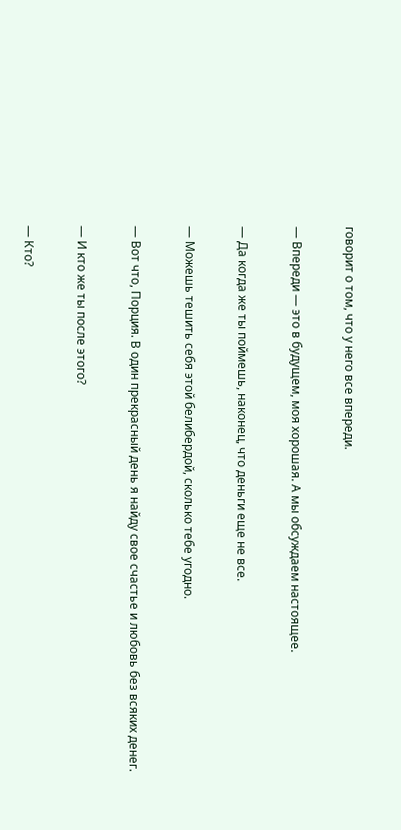говорит о том, что у него все впереди.

— Впереди — это в будущем, моя хорошая. А мы обсуждаем настоящее.

— Да когда же ты поймешь, наконец, что деньги еще не все.

— Можешь тешить себя этой белибердой, сколько тебе угодно.

— Вот что, Порция. В один прекрасный день я найду свое счастье и любовь без всяких денег.

— И кто же ты после этого?

— Кто?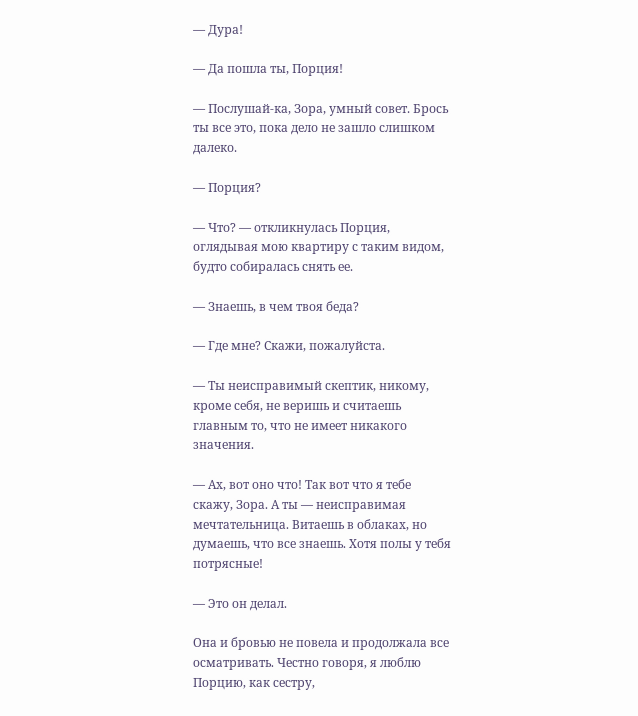— Дура!

— Да пошла ты, Порция!

— Послушай-ка, Зора, умный совет. Брось ты все это, пока дело не зашло слишком далеко.

— Порция?

— Что? — откликнулась Порция, оглядывая мою квартиру с таким видом, будто собиралась снять ее.

— Знаешь, в чем твоя беда?

— Где мне? Скажи, пожалуйста.

— Ты неисправимый скептик, никому, кроме себя, не веришь и считаешь главным то, что не имеет никакого значения.

— Ах, вот оно что! Так вот что я тебе скажу, Зора. А ты — неисправимая мечтательница. Витаешь в облаках, но думаешь, что все знаешь. Хотя полы у тебя потрясные!

— Это он делал.

Она и бровью не повела и продолжала все осматривать. Честно говоря, я люблю Порцию, как сестру,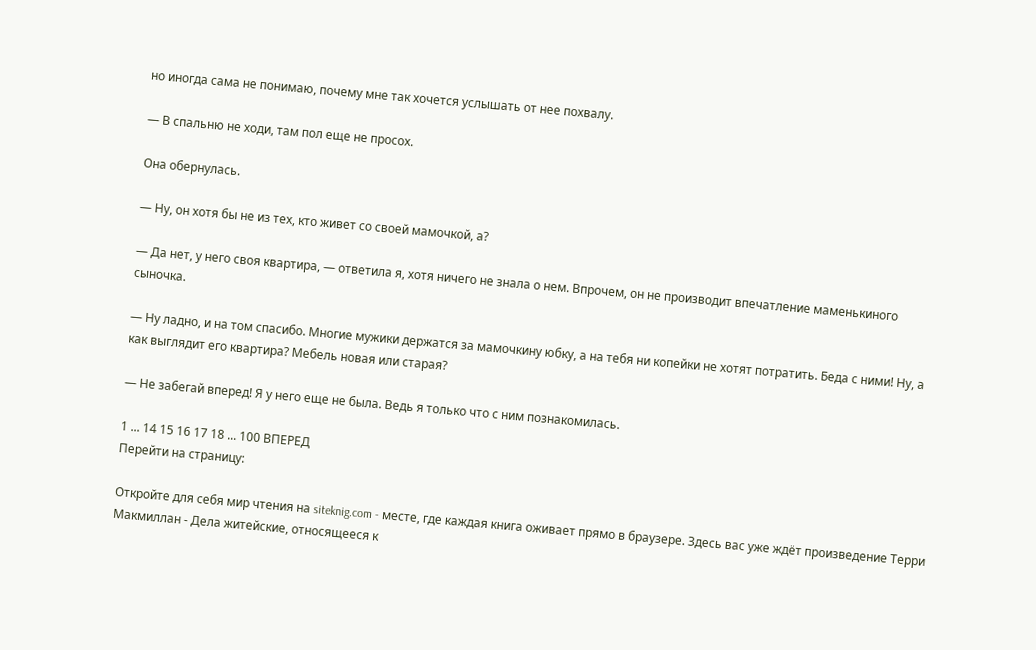но иногда сама не понимаю, почему мне так хочется услышать от нее похвалу.

— В спальню не ходи, там пол еще не просох.

Она обернулась.

— Ну, он хотя бы не из тех, кто живет со своей мамочкой, а?

— Да нет, у него своя квартира, — ответила я, хотя ничего не знала о нем. Впрочем, он не производит впечатление маменькиного сыночка.

— Ну ладно, и на том спасибо. Многие мужики держатся за мамочкину юбку, а на тебя ни копейки не хотят потратить. Беда с ними! Ну, а как выглядит его квартира? Мебель новая или старая?

— Не забегай вперед! Я у него еще не была. Ведь я только что с ним познакомилась.

1 ... 14 15 16 17 18 ... 100 ВПЕРЕД
Перейти на страницу:

Откройте для себя мир чтения на siteknig.com - месте, где каждая книга оживает прямо в браузере. Здесь вас уже ждёт произведение Терри Макмиллан - Дела житейские, относящееся к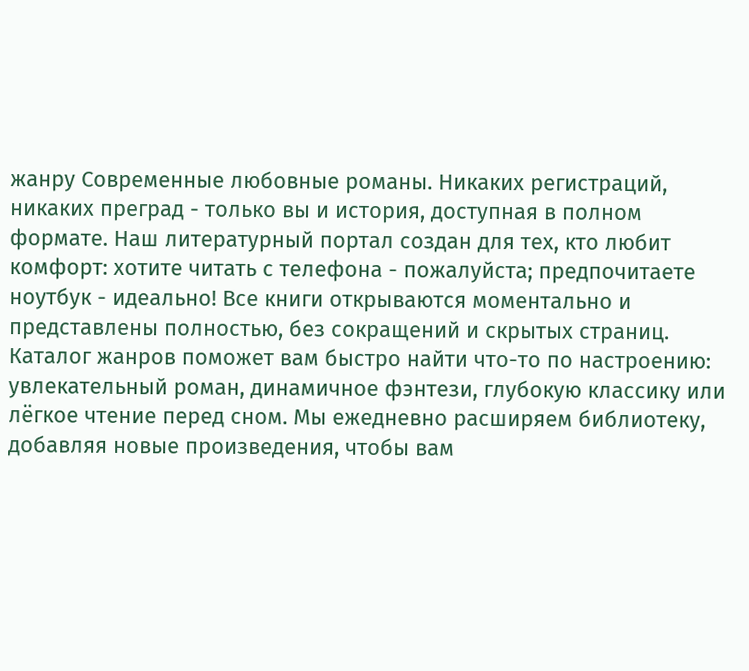жанру Современные любовные романы. Никаких регистраций, никаких преград - только вы и история, доступная в полном формате. Наш литературный портал создан для тех, кто любит комфорт: хотите читать с телефона - пожалуйста; предпочитаете ноутбук - идеально! Все книги открываются моментально и представлены полностью, без сокращений и скрытых страниц. Каталог жанров поможет вам быстро найти что-то по настроению: увлекательный роман, динамичное фэнтези, глубокую классику или лёгкое чтение перед сном. Мы ежедневно расширяем библиотеку, добавляя новые произведения, чтобы вам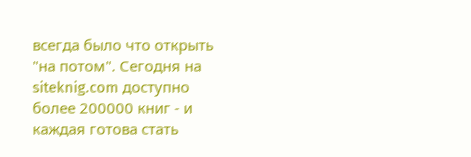всегда было что открыть "на потом". Сегодня на siteknig.com доступно более 200000 книг - и каждая готова стать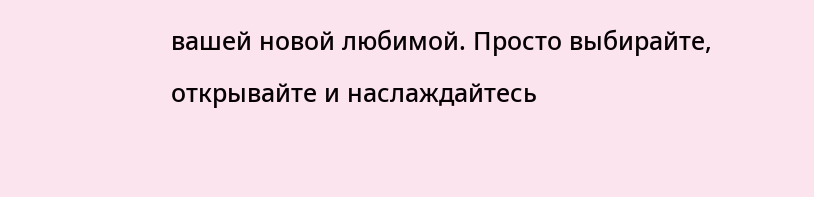вашей новой любимой. Просто выбирайте, открывайте и наслаждайтесь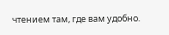чтением там, где вам удобно.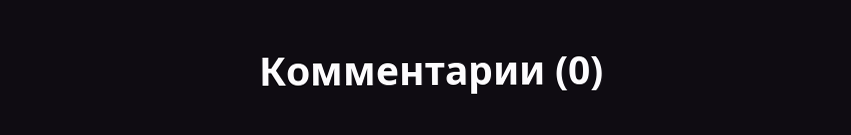Комментарии (0)